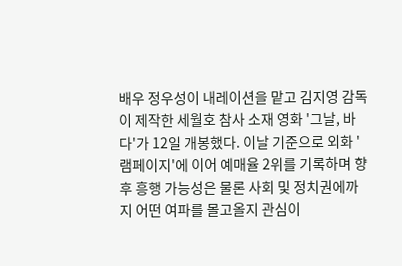배우 정우성이 내레이션을 맡고 김지영 감독이 제작한 세월호 참사 소재 영화 '그날, 바다'가 12일 개봉했다. 이날 기준으로 외화 '램페이지'에 이어 예매율 2위를 기록하며 향후 흥행 가능성은 물론 사회 및 정치권에까지 어떤 여파를 몰고올지 관심이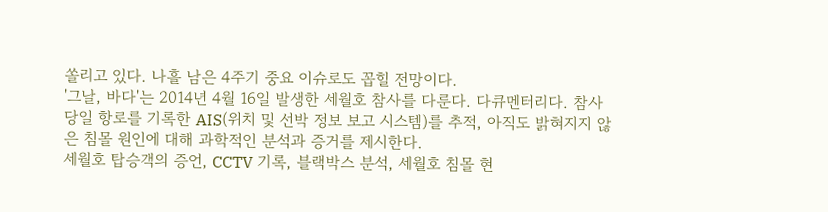쏠리고 있다. 나흘 남은 4주기 중요 이슈로도 꼽힐 전망이다.
'그날, 바다'는 2014년 4월 16일 발생한 세월호 참사를 다룬다. 다큐멘터리다. 참사 당일 항로를 기록한 AIS(위치 및 선박 정보 보고 시스템)를 추적, 아직도 밝혀지지 않은 침몰 원인에 대해 과학적인 분석과 증거를 제시한다.
세월호 탑승객의 증언, CCTV 기록, 블랙박스 분석, 세월호 침몰 현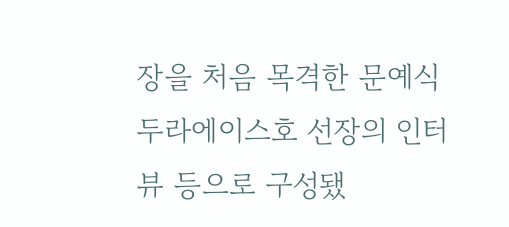장을 처음 목격한 문예식 두라에이스호 선장의 인터뷰 등으로 구성됐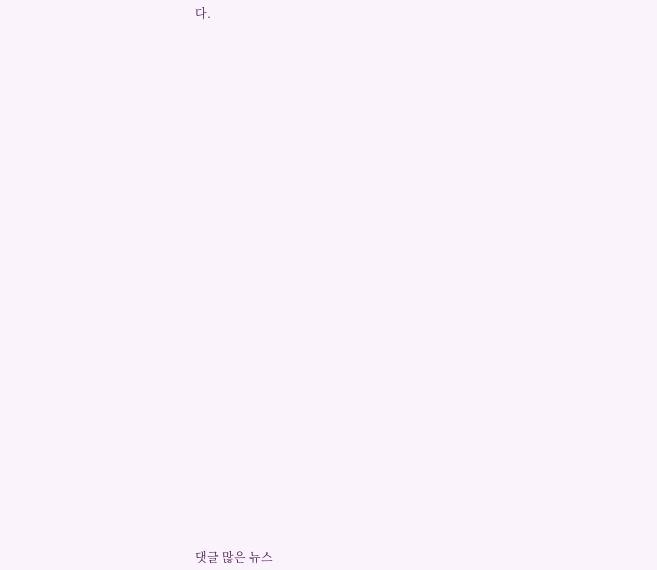다.

































댓글 많은 뉴스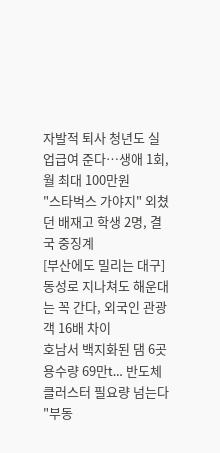자발적 퇴사 청년도 실업급여 준다…생애 1회, 월 최대 100만원
"스타벅스 가야지" 외쳤던 배재고 학생 2명, 결국 중징계
[부산에도 밀리는 대구] 동성로 지나쳐도 해운대는 꼭 간다, 외국인 관광객 16배 차이
호남서 백지화된 댐 6곳 용수량 69만t… 반도체 클러스터 필요량 넘는다
"부동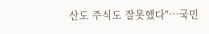산도 주식도 잘못했다"…국민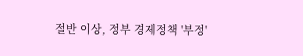절반 이상, 정부 경제정책 '부정'